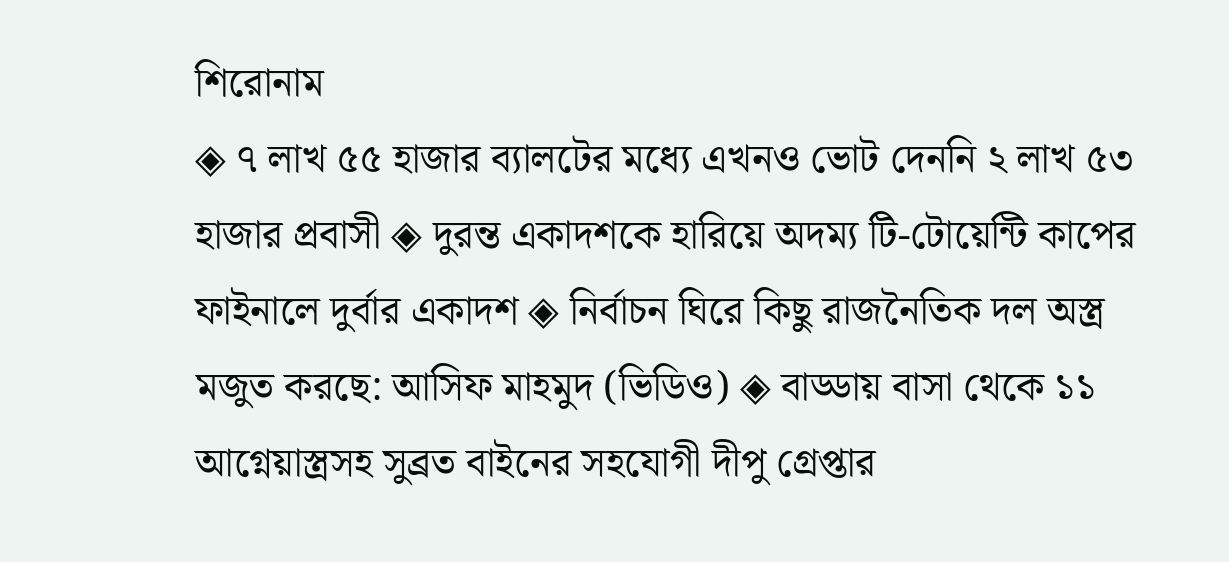শিরোনাম
◈ ৭ লাখ ৫৫ হাজার ব্যালটের মধ্যে এখনও ভোট দেননি ২ লাখ ৫৩ হাজার প্রবাসী ◈ দুরন্ত একাদশ‌কে হা‌রি‌য়ে অদম‌্য টি-টো‌য়ে‌ন্টি কা‌পের ফাইনালে দুর্বার একাদশ ◈ নির্বাচন ঘিরে কিছু রাজনৈতিক দল অস্ত্র মজুত করছে: আসিফ মাহমুদ (ভিডিও) ◈ বাড্ডায় বাসা থেকে ১১ আগ্নেয়াস্ত্রসহ সুব্রত বাইনের সহযোগী দীপু গ্রেপ্তার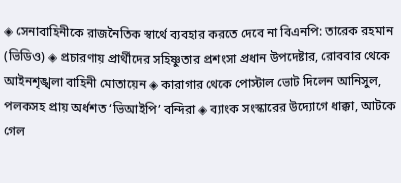◈ সেনাবাহিনীকে রাজনৈতিক স্বার্থে ব্যবহার করতে দেবে না বিএনপি: তারেক রহমান (ভিডিও) ◈ প্রচারণায় প্রার্থীদের সহিষ্ণুতার প্রশংসা প্রধান উপদেষ্টার, রোববার থেকে আইনশৃঙ্খলা বাহিনী মোতায়েন ◈ কারাগার থেকে পোস্টাল ভোট দিলেন আনিসুল, পলকসহ প্রায় অর্ধশত ‘ভিআইপি’ বন্দিরা ◈ ব্যাংক সংস্কারের উদ্যোগে ধাক্কা, আটকে গেল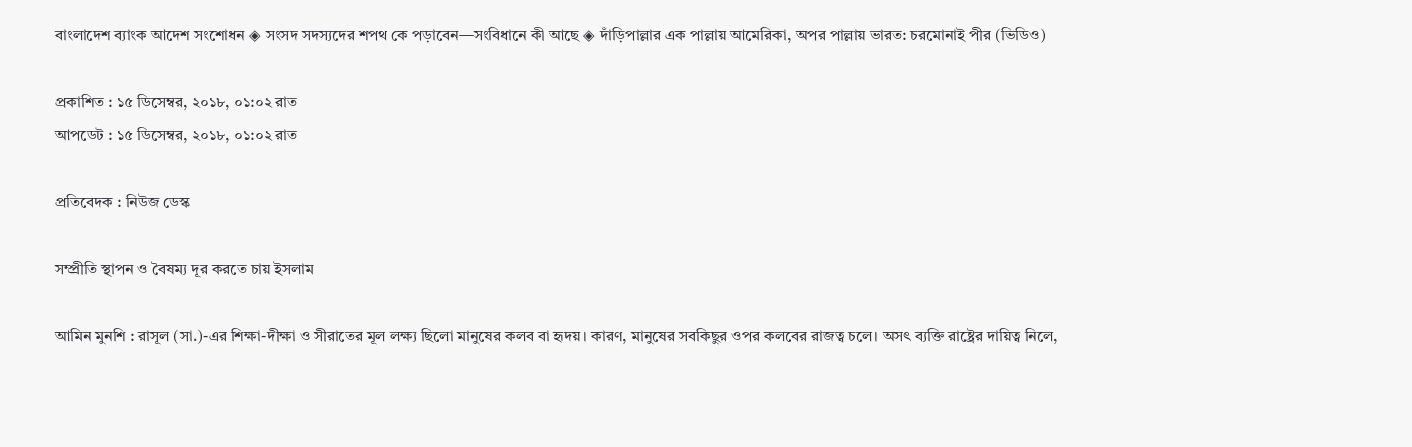বাংলাদেশ ব্যাংক আদেশ সংশোধন ◈ সংসদ সদস্যদের শপথ কে পড়াবেন—সংবিধানে কী আছে ◈ দাঁড়িপাল্লার এক পাল্লায় আমেরিকা, অপর পাল্লায় ভারত: চরমোনাই পীর (ভিডিও)

প্রকাশিত : ১৫ ডিসেম্বর, ২০১৮, ০১:০২ রাত
আপডেট : ১৫ ডিসেম্বর, ২০১৮, ০১:০২ রাত

প্রতিবেদক : নিউজ ডেস্ক

সম্প্রীতি স্থাপন ও বৈষম্য দূর করতে চায় ইসলাম

আমিন মুনশি : রাসূল (সা.)-এর শিক্ষা-দীক্ষা ও সীরাতের মূল লক্ষ্য ছিলো মানুষের কলব বা হৃদয়। কারণ, মানুষের সবকিছুর ওপর কলবের রাজত্ব চলে। অসৎ ব্যক্তি রাষ্ট্রের দায়িত্ব নিলে,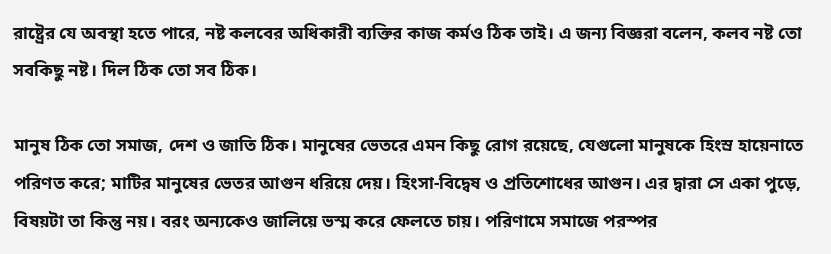রাষ্ট্রের যে অবস্থা হতে পারে, নষ্ট কলবের অধিকারী ব্যক্তির কাজ কর্মও ঠিক তাই। এ জন্য বিজ্ঞরা বলেন, কলব নষ্ট তো সবকিছু নষ্ট। দিল ঠিক তো সব ঠিক।

মানুষ ঠিক তো সমাজ, দেশ ও জাতি ঠিক। মানুষের ভেতরে এমন কিছু রোগ রয়েছে, যেগুলো মানুষকে হিংস্র হায়েনাতে পরিণত করে; মাটির মানুষের ভেতর আগুন ধরিয়ে দেয়। হিংসা-বিদ্বেষ ও প্রতিশোধের আগুন। এর দ্বারা সে একা পুড়ে, বিষয়টা তা কিন্তু নয়। বরং অন্যকেও জালিয়ে ভস্ম করে ফেলতে চায়। পরিণামে সমাজে পরস্পর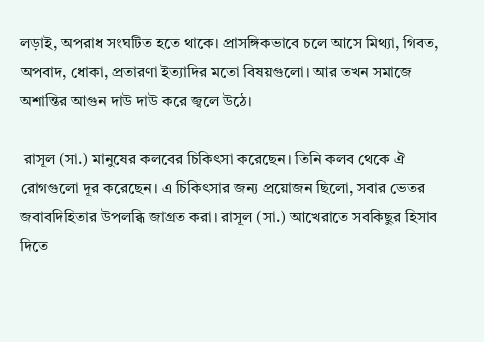লড়াই, অপরাধ সংঘটিত হতে থাকে। প্রাসঙ্গিকভাবে চলে আসে মিথ্যা, গিবত, অপবাদ, ধোকা, প্রতারণা ইত্যাদির মতো বিষয়গুলো। আর তখন সমাজে অশান্তির আগুন দাউ দাউ করে জ্বলে উঠে।

 রাসূল (সা.) মানুষের কলবের চিকিৎসা করেছেন। তিনি কলব থেকে ঐ রোগগুলো দূর করেছেন। এ চিকিৎসার জন্য প্রয়োজন ছিলো, সবার ভেতর জবাবদিহিতার উপলব্ধি জাগ্রত করা। রাসূল (সা.) আখেরাতে সবকিছুর হিসাব দিতে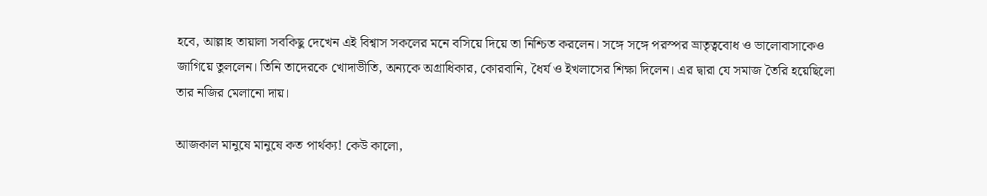হবে, আল্লাহ তায়ালা সবকিছু দেখেন এই বিশ্বাস সকলের মনে বসিয়ে দিয়ে তা নিশ্চিত করলেন। সঙ্গে সঙ্গে পরস্পর ভ্রাতৃত্ববোধ ও ভালোবাসাকেও জাগিয়ে তুললেন। তিনি তাদেরকে খোদাভীতি, অন্যকে অগ্রাধিকার, কোরবানি, ধৈর্য ও ইখলাসের শিক্ষা দিলেন। এর দ্বারা যে সমাজ তৈরি হয়েছিলো তার নজির মেলানো দায়।

আজকাল মানুষে মানুষে কত পার্থক্য! কেউ কালো,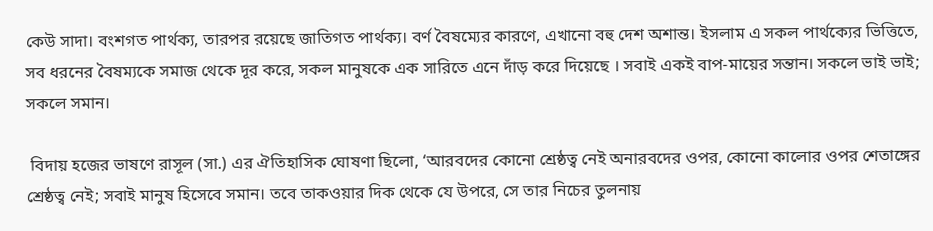কেউ সাদা। বংশগত পার্থক্য, তারপর রয়েছে জাতিগত পার্থক্য। বর্ণ বৈষম্যের কারণে, এখানো বহু দেশ অশান্ত। ইসলাম এ সকল পার্থক্যের ভিত্তিতে, সব ধরনের বৈষম্যকে সমাজ থেকে দূর করে, সকল মানুষকে এক সারিতে এনে দাঁড় করে দিয়েছে । সবাই একই বাপ-মায়ের সন্তান। সকলে ভাই ভাই; সকলে সমান।

 বিদায় হজের ভাষণে রাসূল (সা.) এর ঐতিহাসিক ঘোষণা ছিলো, ‘আরবদের কোনো শ্রেষ্ঠত্ব নেই অনারবদের ওপর, কোনো কালোর ওপর শেতাঙ্গের শ্রেষ্ঠত্ব নেই; সবাই মানুষ হিসেবে সমান। তবে তাকওয়ার দিক থেকে যে উপরে, সে তার নিচের তুলনায়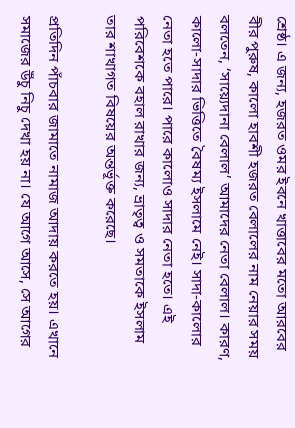শ্রেষ্ঠ। এ জন্য, হজরত ওমর ইবনে খাত্তাবের মতো আরবের বীর পুরুষ, কালো হাবশী হজরত বেলালের নাম নেয়ার সময় বলতেন, ‘সায়্যেদানা বেলাল’ আমাদের নেতা বেলাল। কারণ, কালো-সাদার ভিত্তিতে বৈষম্য ইসলামে নেই। সাদা-কালোর নেতা হতে পারে। পারে কালোও সাদার নেতা হতে। এই পরিবেশকে বহাল রাখার জন্য, ভ্রাতৃত্ব ও সমতাকে ইসলাম তার শাখাগত বিষয়ের অন্তর্ভূক্ত করেছে।

প্রতিদিন পাঁচবার জামাতে নামাজ আদায় করতে হয়। এখানে সমাজের উঁচু নিচু দেখা হয় না। যে আগে আসে, সে আগের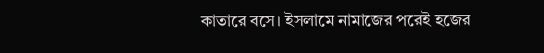কাতারে বসে। ইসলামে নামাজের পরেই হজের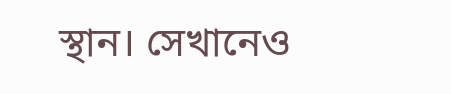স্থান। সেখানেও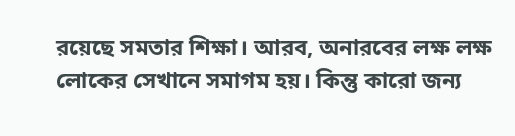রয়েছে সমতার শিক্ষা। আরব, অনারবের লক্ষ লক্ষ লোকের সেখানে সমাগম হয়। কিন্তু কারো জন্য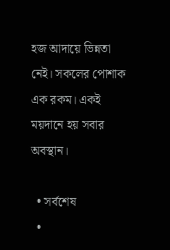হজ আদায়ে ভিন্নতা নেই। সকলের পোশাক এক রকম। একই ময়দানে হয় সবার অবস্থান।

  • সর্বশেষ
  •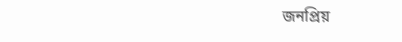জনপ্রিয়